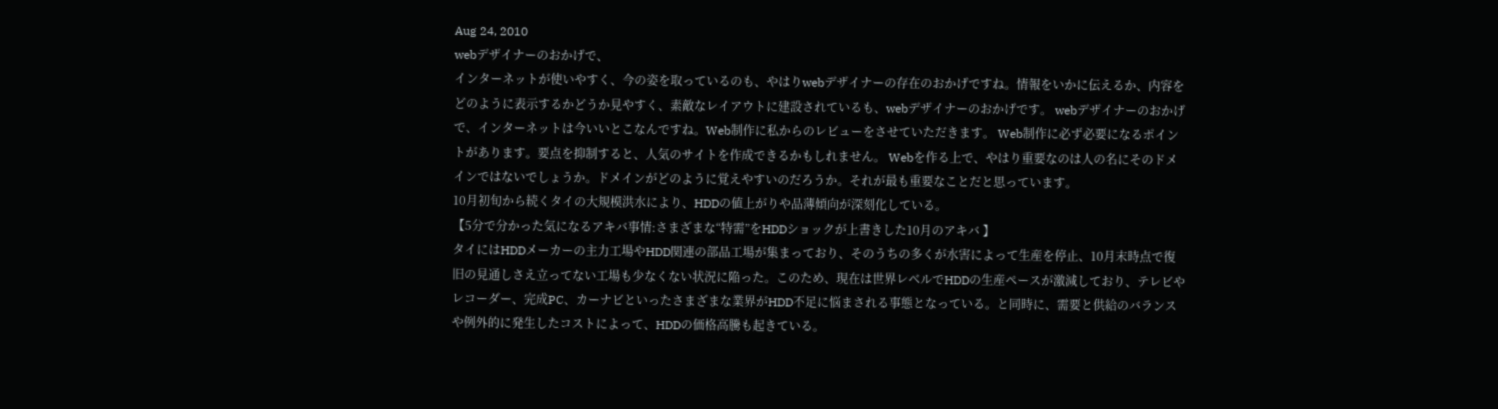Aug 24, 2010
webデザイナーのおかげで、
インターネットが使いやすく、今の姿を取っているのも、やはりwebデザイナーの存在のおかげですね。情報をいかに伝えるか、内容をどのように表示するかどうか見やすく、素敵なレイアウトに建設されているも、webデザイナーのおかげです。 webデザイナーのおかげで、インターネットは今いいとこなんですね。Web制作に私からのレビューをさせていただきます。 Web制作に必ず必要になるポイントがあります。要点を抑制すると、人気のサイトを作成できるかもしれません。 Webを作る上で、やはり重要なのは人の名にそのドメインではないでしょうか。ドメインがどのように覚えやすいのだろうか。それが最も重要なことだと思っています。
10月初旬から続くタイの大規模洪水により、HDDの値上がりや品薄傾向が深刻化している。
【5分で分かった気になるアキバ事情:さまざまな“特需”をHDDショックが上書きした10月のアキバ 】
タイにはHDDメーカーの主力工場やHDD関連の部品工場が集まっており、そのうちの多くが水害によって生産を停止、10月末時点で復旧の見通しさえ立ってない工場も少なくない状況に陥った。このため、現在は世界レベルでHDDの生産ペースが激減しており、テレビやレコーダー、完成PC、カーナビといったさまざまな業界がHDD不足に悩まされる事態となっている。と同時に、需要と供給のバランスや例外的に発生したコストによって、HDDの価格高騰も起きている。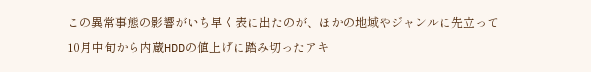この異常事態の影響がいち早く表に出たのが、ほかの地域やジャンルに先立って10月中旬から内蔵HDDの値上げに踏み切ったアキ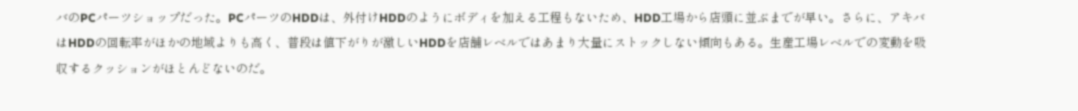バのPCパーツショップだった。PCパーツのHDDは、外付けHDDのようにボディを加える工程もないため、HDD工場から店頭に並ぶまでが早い。さらに、アキバはHDDの回転率がほかの地域よりも高く、普段は値下がりが激しいHDDを店舗レベルではあまり大量にストックしない傾向もある。生産工場レベルでの変動を吸収するクッションがほとんどないのだ。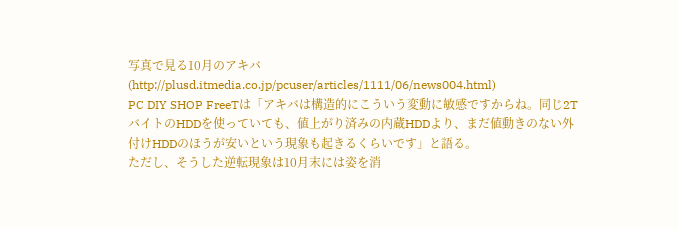写真で見る10月のアキバ(http://plusd.itmedia.co.jp/pcuser/articles/1111/06/news004.html)
PC DIY SHOP FreeTは「アキバは構造的にこういう変動に敏感ですからね。同じ2TバイトのHDDを使っていても、値上がり済みの内蔵HDDより、まだ値動きのない外付けHDDのほうが安いという現象も起きるくらいです」と語る。
ただし、そうした逆転現象は10月末には姿を消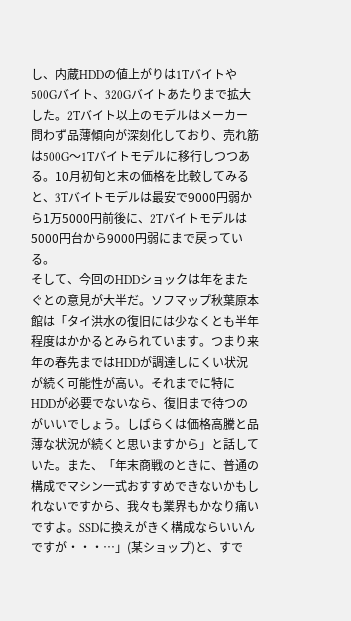し、内蔵HDDの値上がりは1Tバイトや500Gバイト、320Gバイトあたりまで拡大した。2Tバイト以上のモデルはメーカー問わず品薄傾向が深刻化しており、売れ筋は500G〜1Tバイトモデルに移行しつつある。10月初旬と末の価格を比較してみると、3Tバイトモデルは最安で9000円弱から1万5000円前後に、2Tバイトモデルは5000円台から9000円弱にまで戻っている。
そして、今回のHDDショックは年をまたぐとの意見が大半だ。ソフマップ秋葉原本館は「タイ洪水の復旧には少なくとも半年程度はかかるとみられています。つまり来年の春先まではHDDが調達しにくい状況が続く可能性が高い。それまでに特にHDDが必要でないなら、復旧まで待つのがいいでしょう。しばらくは価格高騰と品薄な状況が続くと思いますから」と話していた。また、「年末商戦のときに、普通の構成でマシン一式おすすめできないかもしれないですから、我々も業界もかなり痛いですよ。SSDに換えがきく構成ならいいんですが・・・…」(某ショップ)と、すで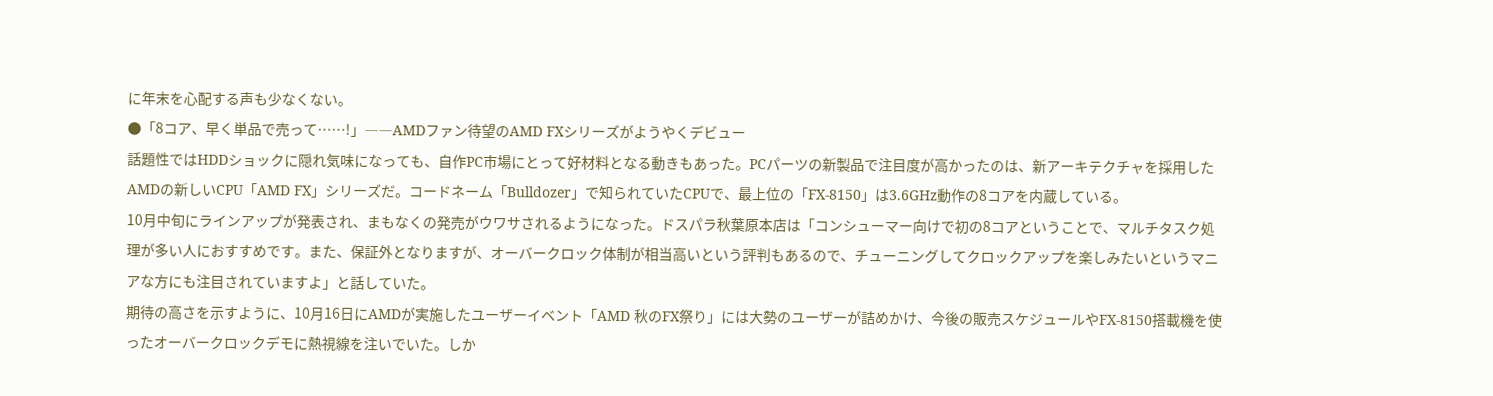に年末を心配する声も少なくない。
●「8コア、早く単品で売って……!」――AMDファン待望のAMD FXシリーズがようやくデビュー
話題性ではHDDショックに隠れ気味になっても、自作PC市場にとって好材料となる動きもあった。PCパーツの新製品で注目度が高かったのは、新アーキテクチャを採用したAMDの新しいCPU「AMD FX」シリーズだ。コードネーム「Bulldozer」で知られていたCPUで、最上位の「FX-8150」は3.6GHz動作の8コアを内蔵している。
10月中旬にラインアップが発表され、まもなくの発売がウワサされるようになった。ドスパラ秋葉原本店は「コンシューマー向けで初の8コアということで、マルチタスク処理が多い人におすすめです。また、保証外となりますが、オーバークロック体制が相当高いという評判もあるので、チューニングしてクロックアップを楽しみたいというマニアな方にも注目されていますよ」と話していた。
期待の高さを示すように、10月16日にAMDが実施したユーザーイベント「AMD 秋のFX祭り」には大勢のユーザーが詰めかけ、今後の販売スケジュールやFX-8150搭載機を使ったオーバークロックデモに熱視線を注いでいた。しか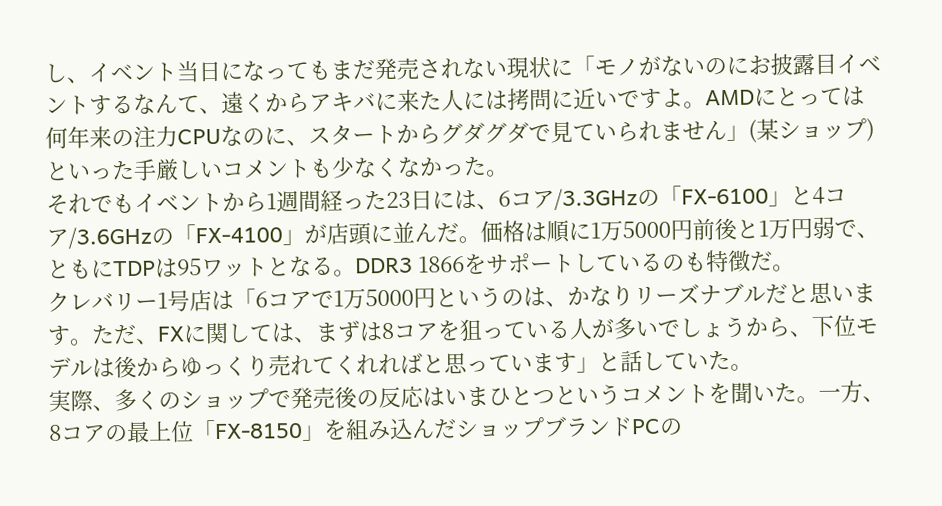し、イベント当日になってもまだ発売されない現状に「モノがないのにお披露目イベントするなんて、遠くからアキバに来た人には拷問に近いですよ。AMDにとっては何年来の注力CPUなのに、スタートからグダグダで見ていられません」(某ショップ)といった手厳しいコメントも少なくなかった。
それでもイベントから1週間経った23日には、6コア/3.3GHzの「FX-6100」と4コア/3.6GHzの「FX-4100」が店頭に並んだ。価格は順に1万5000円前後と1万円弱で、ともにTDPは95ワットとなる。DDR3 1866をサポートしているのも特徴だ。
クレバリー1号店は「6コアで1万5000円というのは、かなりリーズナブルだと思います。ただ、FXに関しては、まずは8コアを狙っている人が多いでしょうから、下位モデルは後からゆっくり売れてくれればと思っています」と話していた。
実際、多くのショップで発売後の反応はいまひとつというコメントを聞いた。一方、8コアの最上位「FX-8150」を組み込んだショップブランドPCの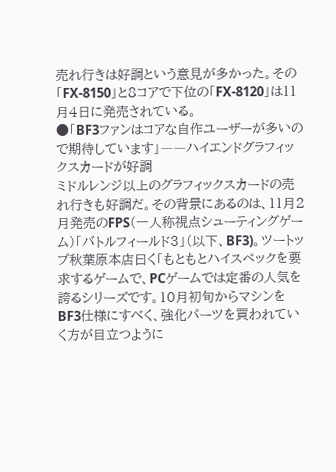売れ行きは好調という意見が多かった。その「FX-8150」と8コアで下位の「FX-8120」は11月4日に発売されている。
●「BF3ファンはコアな自作ユーザーが多いので期待しています」――ハイエンドグラフィックスカードが好調
ミドルレンジ以上のグラフィックスカードの売れ行きも好調だ。その背景にあるのは、11月2月発売のFPS(一人称視点シューティングゲーム)「バトルフィールド3」(以下、BF3)。ツートップ秋葉原本店曰く「もともとハイスペックを要求するゲームで、PCゲームでは定番の人気を誇るシリーズです。10月初旬からマシンをBF3仕様にすべく、強化パーツを買われていく方が目立つように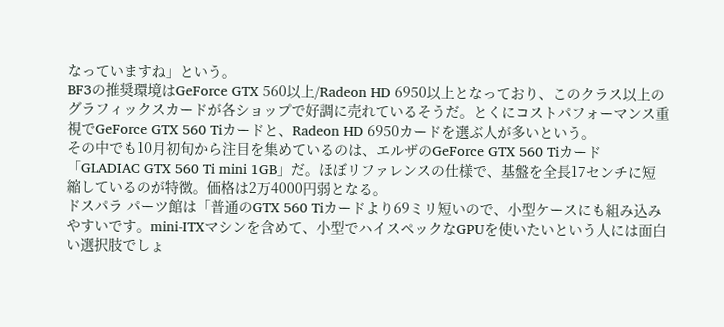なっていますね」という。
BF3の推奨環境はGeForce GTX 560以上/Radeon HD 6950以上となっており、このクラス以上のグラフィックスカードが各ショップで好調に売れているそうだ。とくにコストパフォーマンス重視でGeForce GTX 560 Tiカードと、Radeon HD 6950カードを選ぶ人が多いという。
その中でも10月初旬から注目を集めているのは、エルザのGeForce GTX 560 Tiカード「GLADIAC GTX 560 Ti mini 1GB」だ。ほぼリファレンスの仕様で、基盤を全長17センチに短縮しているのが特徴。価格は2万4000円弱となる。
ドスパラ パーツ館は「普通のGTX 560 Tiカードより69ミリ短いので、小型ケースにも組み込みやすいです。mini-ITXマシンを含めて、小型でハイスペックなGPUを使いたいという人には面白い選択肢でしょ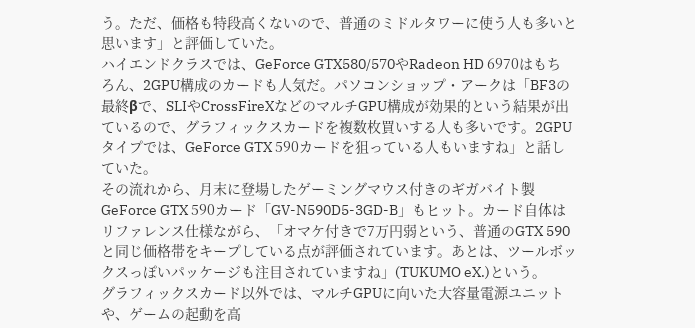う。ただ、価格も特段高くないので、普通のミドルタワーに使う人も多いと思います」と評価していた。
ハイエンドクラスでは、GeForce GTX580/570やRadeon HD 6970はもちろん、2GPU構成のカードも人気だ。パソコンショップ・アークは「BF3の最終βで、SLIやCrossFireXなどのマルチGPU構成が効果的という結果が出ているので、グラフィックスカードを複数枚買いする人も多いです。2GPUタイプでは、GeForce GTX 590カードを狙っている人もいますね」と話していた。
その流れから、月末に登場したゲーミングマウス付きのギガバイト製GeForce GTX 590カード「GV-N590D5-3GD-B」もヒット。カード自体はリファレンス仕様ながら、「オマケ付きで7万円弱という、普通のGTX 590と同じ価格帯をキープしている点が評価されています。あとは、ツールボックスっぽいパッケージも注目されていますね」(TUKUMO eX.)という。
グラフィックスカード以外では、マルチGPUに向いた大容量電源ユニットや、ゲームの起動を高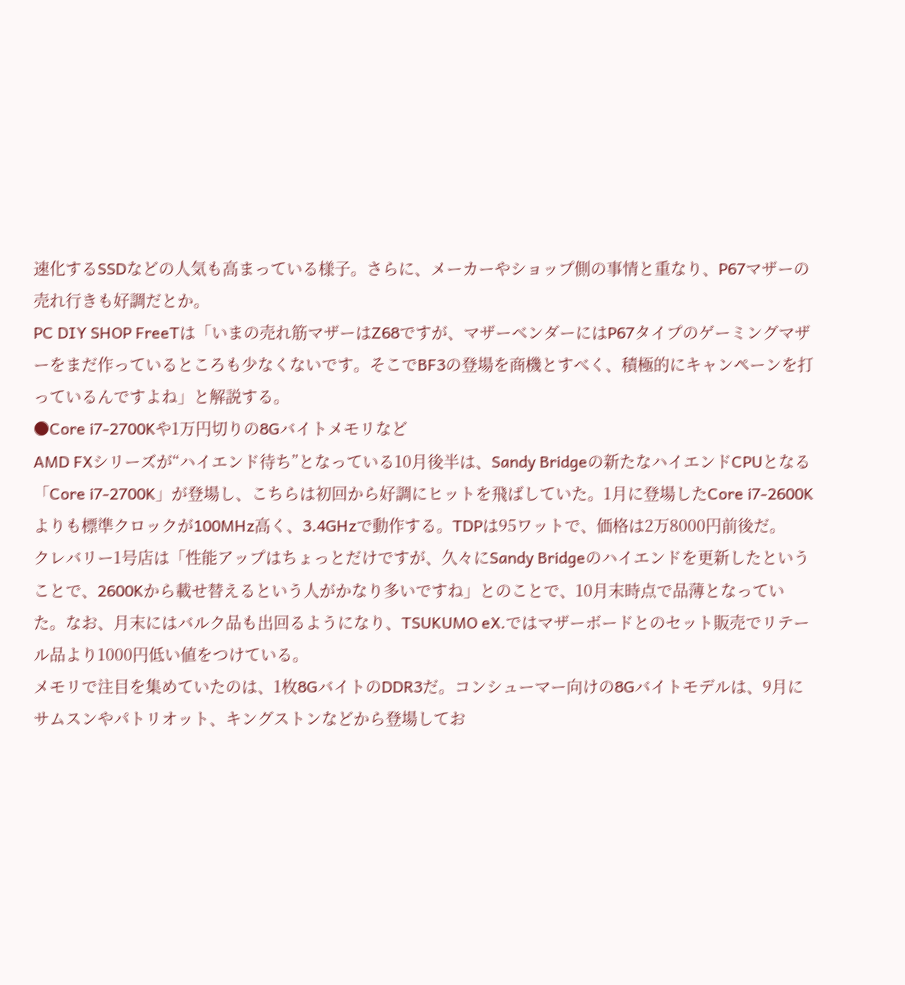速化するSSDなどの人気も高まっている様子。さらに、メーカーやショップ側の事情と重なり、P67マザーの売れ行きも好調だとか。
PC DIY SHOP FreeTは「いまの売れ筋マザーはZ68ですが、マザーベンダーにはP67タイプのゲーミングマザーをまだ作っているところも少なくないです。そこでBF3の登場を商機とすべく、積極的にキャンペーンを打っているんですよね」と解説する。
●Core i7-2700Kや1万円切りの8Gバイトメモリなど
AMD FXシリーズが“ハイエンド待ち”となっている10月後半は、Sandy Bridgeの新たなハイエンドCPUとなる「Core i7-2700K」が登場し、こちらは初回から好調にヒットを飛ばしていた。1月に登場したCore i7-2600Kよりも標準クロックが100MHz高く、3.4GHzで動作する。TDPは95ワットで、価格は2万8000円前後だ。
クレバリー1号店は「性能アップはちょっとだけですが、久々にSandy Bridgeのハイエンドを更新したということで、2600Kから載せ替えるという人がかなり多いですね」とのことで、10月末時点で品薄となっていた。なお、月末にはバルク品も出回るようになり、TSUKUMO eX.ではマザーボードとのセット販売でリテール品より1000円低い値をつけている。
メモリで注目を集めていたのは、1枚8GバイトのDDR3だ。コンシューマー向けの8Gバイトモデルは、9月にサムスンやパトリオット、キングストンなどから登場してお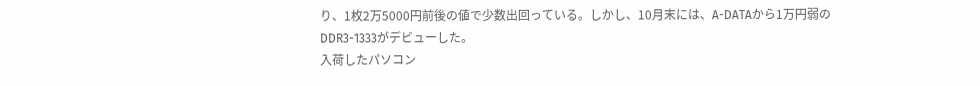り、1枚2万5000円前後の値で少数出回っている。しかし、10月末には、A-DATAから1万円弱のDDR3-1333がデビューした。
入荷したパソコン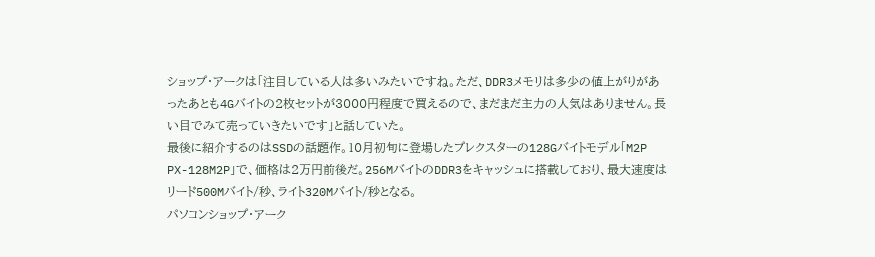ショップ・アークは「注目している人は多いみたいですね。ただ、DDR3メモリは多少の値上がりがあったあとも4Gバイトの2枚セットが3000円程度で買えるので、まだまだ主力の人気はありません。長い目でみて売っていきたいです」と話していた。
最後に紹介するのはSSDの話題作。10月初旬に登場したプレクスターの128Gバイトモデル「M2P PX-128M2P」で、価格は2万円前後だ。256MバイトのDDR3をキャッシュに搭載しており、最大速度はリード500Mバイト/秒、ライト320Mバイト/秒となる。
パソコンショップ・アーク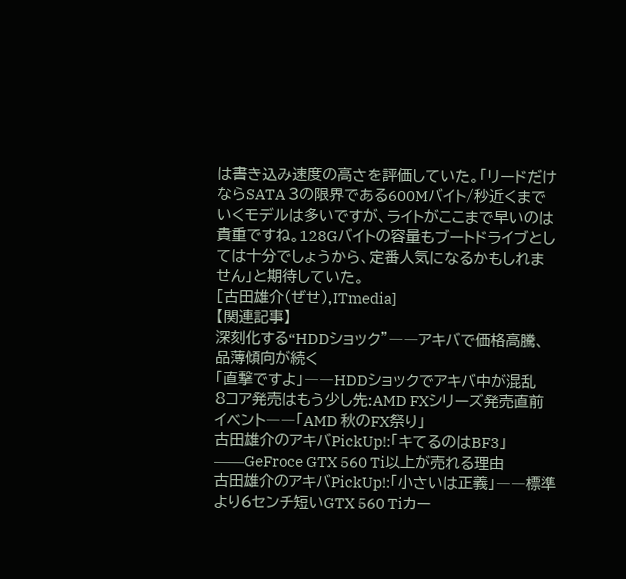は書き込み速度の高さを評価していた。「リードだけならSATA 3の限界である600Mバイト/秒近くまでいくモデルは多いですが、ライトがここまで早いのは貴重ですね。128Gバイトの容量もブートドライブとしては十分でしょうから、定番人気になるかもしれません」と期待していた。
[古田雄介(ぜせ),ITmedia]
【関連記事】
深刻化する“HDDショック”――アキバで価格高騰、品薄傾向が続く
「直撃ですよ」――HDDショックでアキバ中が混乱
8コア発売はもう少し先:AMD FXシリーズ発売直前イベント――「AMD 秋のFX祭り」
古田雄介のアキバPickUp!:「キてるのはBF3」――GeFroce GTX 560 Ti以上が売れる理由
古田雄介のアキバPickUp!:「小さいは正義」――標準より6センチ短いGTX 560 Tiカー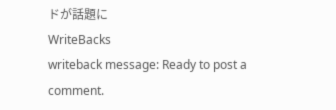ドが話題に
WriteBacks
writeback message: Ready to post a comment.